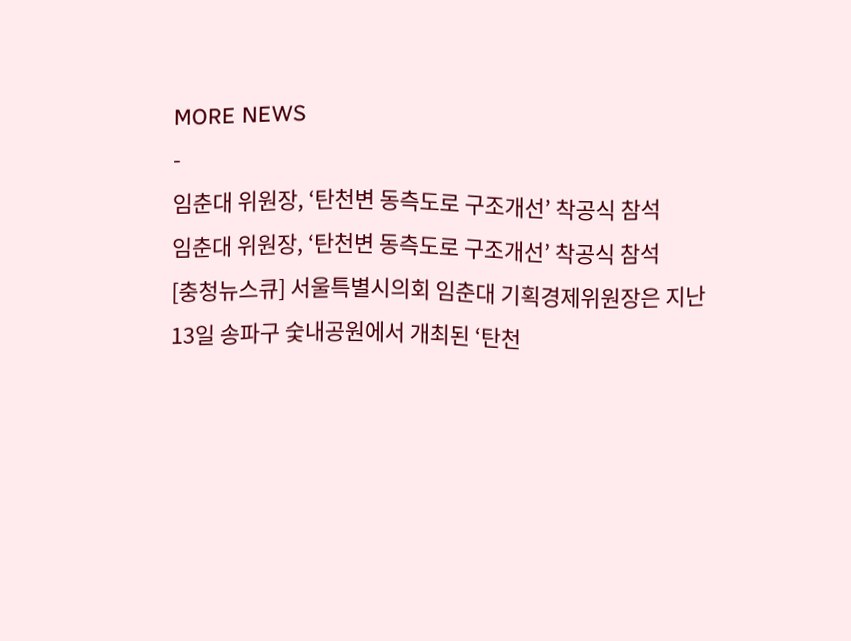MORE NEWS
-
임춘대 위원장, ‘탄천변 동측도로 구조개선’ 착공식 참석
임춘대 위원장, ‘탄천변 동측도로 구조개선’ 착공식 참석
[충청뉴스큐] 서울특별시의회 임춘대 기획경제위원장은 지난 13일 송파구 숯내공원에서 개최된 ‘탄천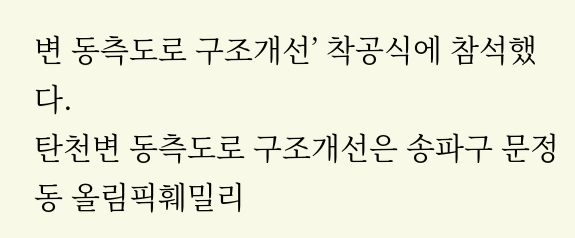변 동측도로 구조개선’ 착공식에 참석했다.
탄천변 동측도로 구조개선은 송파구 문정동 올림픽훼밀리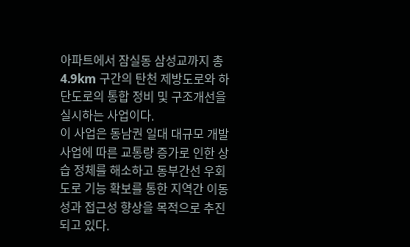아파트에서 잠실동 삼성교까지 총 4.9km 구간의 탄천 제방도로와 하단도로의 통합 정비 및 구조개선을 실시하는 사업이다.
이 사업은 동남권 일대 대규모 개발사업에 따른 교통량 증가로 인한 상습 정체를 해소하고 동부간선 우회도로 기능 확보를 통한 지역간 이동성과 접근성 향상을 목적으로 추진되고 있다.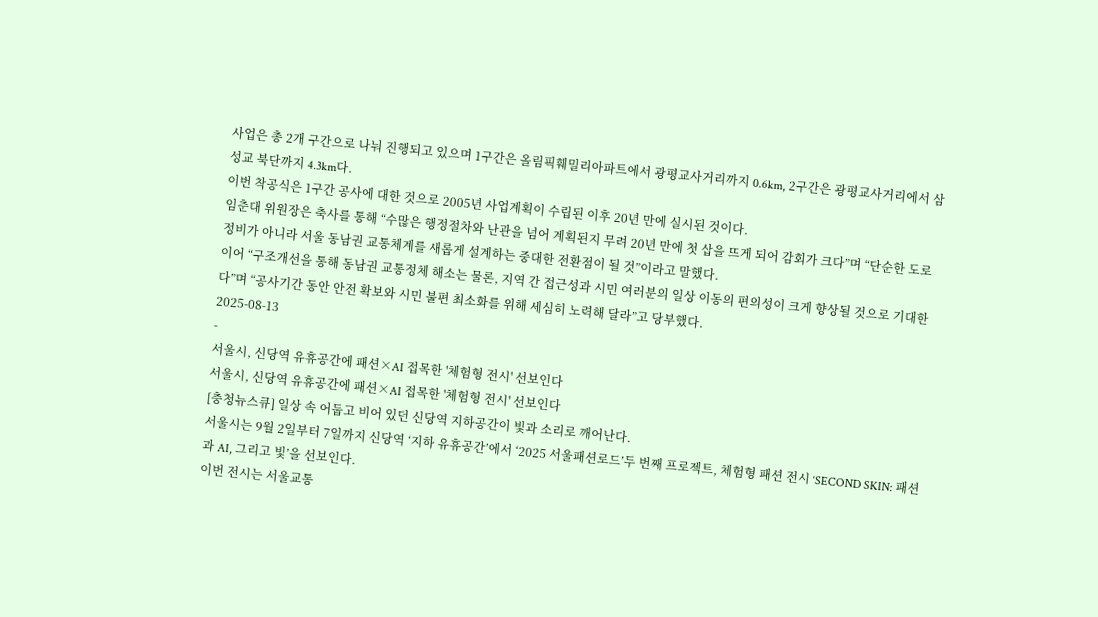사업은 총 2개 구간으로 나눠 진행되고 있으며 1구간은 올림픽훼밀리아파트에서 광평교사거리까지 0.6km, 2구간은 광평교사거리에서 삼성교 북단까지 4.3km다.
이번 착공식은 1구간 공사에 대한 것으로 2005년 사업계획이 수립된 이후 20년 만에 실시된 것이다.
임춘대 위원장은 축사를 통해 “수많은 행정절차와 난관을 넘어 계획된지 무려 20년 만에 첫 삽을 뜨게 되어 감회가 크다”며 “단순한 도로 정비가 아니라 서울 동남권 교통체계를 새롭게 설계하는 중대한 전환점이 될 것”이라고 말했다.
이어 “구조개선을 통해 동남권 교통정체 해소는 물론, 지역 간 접근성과 시민 여러분의 일상 이동의 편의성이 크게 향상될 것으로 기대한다”며 “공사기간 동안 안전 확보와 시민 불편 최소화를 위해 세심히 노력해 달라”고 당부했다.
2025-08-13
-
서울시, 신당역 유휴공간에 패션×AI 접목한 '체험형 전시' 선보인다
서울시, 신당역 유휴공간에 패션×AI 접목한 '체험형 전시' 선보인다
[충청뉴스큐] 일상 속 어둡고 비어 있던 신당역 지하공간이 빛과 소리로 깨어난다.
서울시는 9월 2일부터 7일까지 신당역 ‘지하 유휴공간’에서 ‘2025 서울패션로드’두 번째 프로젝트, 체험형 패션 전시 ‘SECOND SKIN: 패션과 AI, 그리고 빛’을 선보인다.
이번 전시는 서울교통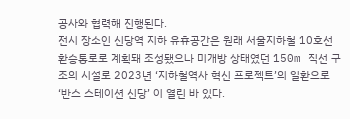공사와 협력해 진행된다.
전시 장소인 신당역 지하 유휴공간은 원래 서울지하철 10호선 환승통로로 계획돼 조성됐으나 미개방 상태였던 150m 직선 구조의 시설로 2023년 ‘지하철역사 혁신 프로젝트’의 일환으로 ‘반스 스테이션 신당’ 이 열린 바 있다.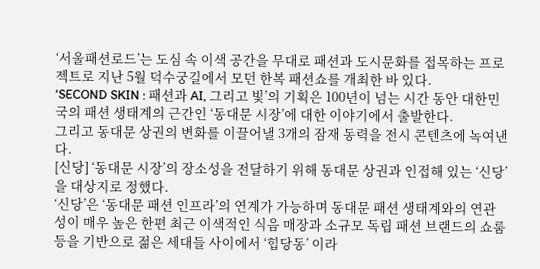‘서울패션로드’는 도심 속 이색 공간을 무대로 패션과 도시문화를 접목하는 프로젝트로 지난 5월 덕수궁길에서 모던 한복 패션쇼를 개최한 바 있다.
‘SECOND SKIN : 패션과 AI, 그리고 빛’의 기획은 100년이 넘는 시간 동안 대한민국의 패션 생태계의 근간인 ‘동대문 시장’에 대한 이야기에서 출발한다.
그리고 동대문 상권의 변화를 이끌어낼 3개의 잠재 동력을 전시 콘텐츠에 녹여낸다.
[신당] ‘동대문 시장’의 장소성을 전달하기 위해 동대문 상권과 인접해 있는 ‘신당’을 대상지로 정했다.
‘신당’은 ‘동대문 패션 인프라’의 연계가 가능하며 동대문 패션 생태계와의 연관성이 매우 높은 한편 최근 이색적인 식음 매장과 소규모 독립 패션 브랜드의 쇼룸 등을 기반으로 젊은 세대들 사이에서 ‘힙당동’ 이라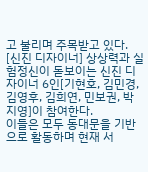고 불리며 주목받고 있다.
[신진 디자이너] 상상력과 실험정신이 돋보이는 신진 디자이너 6인[기현호, 김민경, 김영후, 김희연, 민보권, 박지영]이 참여한다.
이들은 모두 동대문을 기반으로 활동하며 현재 서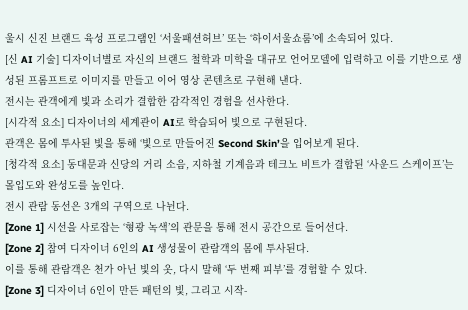울시 신진 브랜드 육성 프로그램인 ‘서울패션허브’ 또는 ‘하이서울쇼룸’에 소속되어 있다.
[신 AI 기술] 디자이너별로 자신의 브랜드 철학과 미학을 대규모 언어모델에 입력하고 이를 기반으로 생성된 프롬프트로 이미지를 만들고 이어 영상 콘텐츠로 구현해 낸다.
전시는 관객에게 빛과 소리가 결합한 감각적인 경험을 선사한다.
[시각적 요소] 디자이너의 세계관이 AI로 학습되어 빛으로 구현된다.
관객은 몸에 투사된 빛을 통해 ‘빛으로 만들어진 Second Skin’을 입어보게 된다.
[청각적 요소] 동대문과 신당의 거리 소음, 지하철 기계음과 테크노 비트가 결합된 ‘사운드 스케이프’는 몰입도와 완성도를 높인다.
전시 관람 동선은 3개의 구역으로 나뉜다.
[Zone 1] 시선을 사로잡는 ‘형광 녹색’의 관문을 통해 전시 공간으로 들어선다.
[Zone 2] 참여 디자이너 6인의 AI 생성물이 관람객의 몸에 투사된다.
이를 통해 관람객은 천가 아닌 빛의 옷, 다시 말해 ‘두 번째 피부’를 경험할 수 있다.
[Zone 3] 디자이너 6인이 만든 패턴의 빛, 그리고 시작-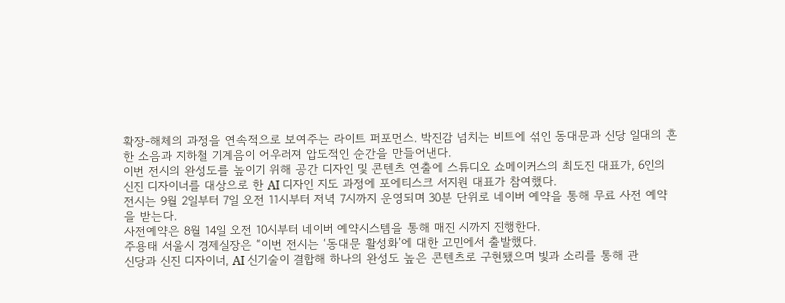확장-해체의 과정을 연속적으로 보여주는 라이트 퍼포먼스. 박진감 넘치는 비트에 섞인 동대문과 신당 일대의 흔한 소음과 지하철 기계음이 어우러져 압도적인 순간을 만들어낸다.
이번 전시의 완성도를 높이기 위해 공간 디자인 및 콘텐츠 연출에 스튜디오 쇼메이커스의 최도진 대표가, 6인의 신진 디자이너를 대상으로 한 AI 디자인 지도 과정에 포에티스크 서지원 대표가 참여했다.
전시는 9월 2일부터 7일 오전 11시부터 저녁 7시까지 운영되며 30분 단위로 네이버 예약을 통해 무료 사전 예약을 받는다.
사전예약은 8월 14일 오전 10시부터 네이버 예약시스템을 통해 매진 시까지 진행한다.
주용태 서울시 경제실장은 “이번 전시는 ‘동대문 활성화’에 대한 고민에서 출발했다.
신당과 신진 디자이너, AI 신기술이 결합해 하나의 완성도 높은 콘텐츠로 구현됐으며 빛과 소리를 통해 관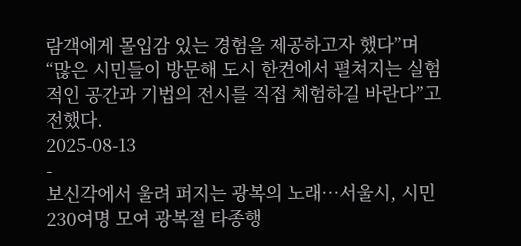람객에게 몰입감 있는 경험을 제공하고자 했다”며 “많은 시민들이 방문해 도시 한켠에서 펼쳐지는 실험적인 공간과 기법의 전시를 직접 체험하길 바란다”고 전했다.
2025-08-13
-
보신각에서 울려 퍼지는 광복의 노래…서울시, 시민 230여명 모여 광복절 타종행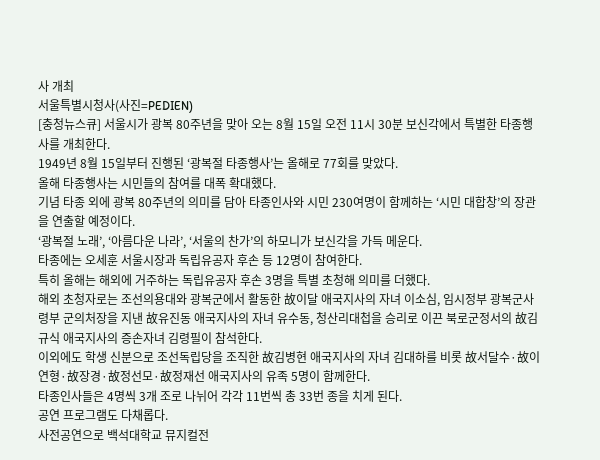사 개최
서울특별시청사(사진=PEDIEN)
[충청뉴스큐] 서울시가 광복 80주년을 맞아 오는 8월 15일 오전 11시 30분 보신각에서 특별한 타종행사를 개최한다.
1949년 8월 15일부터 진행된 ‘광복절 타종행사’는 올해로 77회를 맞았다.
올해 타종행사는 시민들의 참여를 대폭 확대했다.
기념 타종 외에 광복 80주년의 의미를 담아 타종인사와 시민 230여명이 함께하는 ‘시민 대합창’의 장관을 연출할 예정이다.
‘광복절 노래’, ‘아름다운 나라’, ‘서울의 찬가’의 하모니가 보신각을 가득 메운다.
타종에는 오세훈 서울시장과 독립유공자 후손 등 12명이 참여한다.
특히 올해는 해외에 거주하는 독립유공자 후손 3명을 특별 초청해 의미를 더했다.
해외 초청자로는 조선의용대와 광복군에서 활동한 故이달 애국지사의 자녀 이소심, 임시정부 광복군사령부 군의처장을 지낸 故유진동 애국지사의 자녀 유수동, 청산리대첩을 승리로 이끈 북로군정서의 故김규식 애국지사의 증손자녀 김령필이 참석한다.
이외에도 학생 신분으로 조선독립당을 조직한 故김병현 애국지사의 자녀 김대하를 비롯 故서달수·故이연형·故장경·故정선모·故정재선 애국지사의 유족 5명이 함께한다.
타종인사들은 4명씩 3개 조로 나뉘어 각각 11번씩 총 33번 종을 치게 된다.
공연 프로그램도 다채롭다.
사전공연으로 백석대학교 뮤지컬전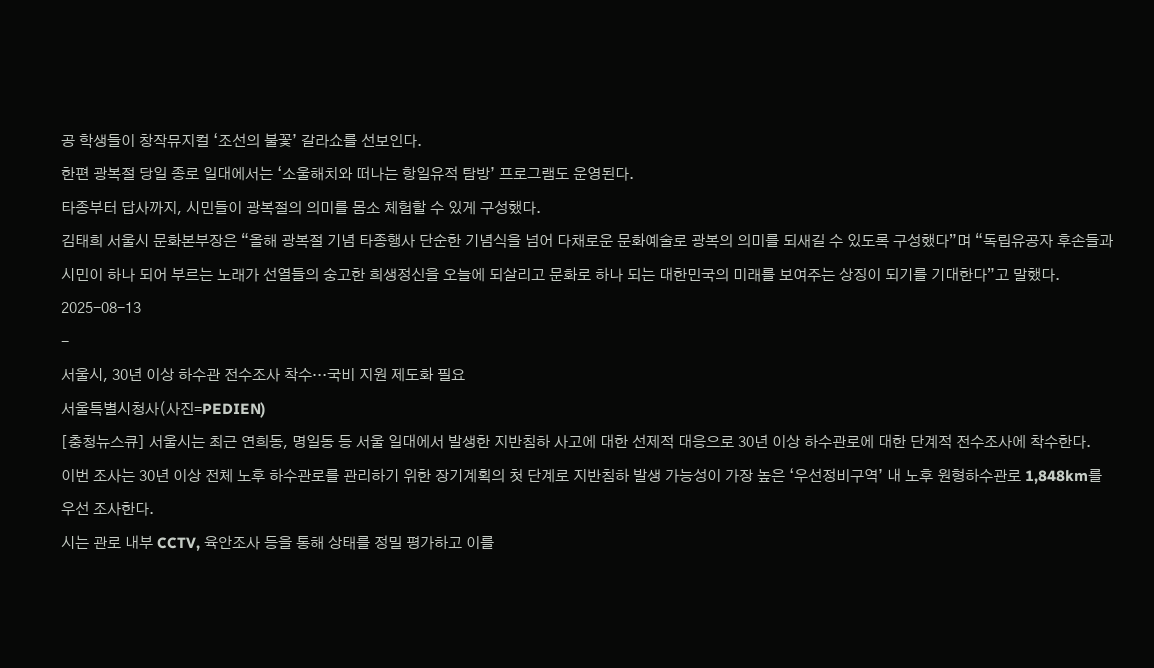공 학생들이 창작뮤지컬 ‘조선의 불꽃’ 갈라쇼를 선보인다.
한편 광복절 당일 종로 일대에서는 ‘소울해치와 떠나는 항일유적 탐방’ 프로그램도 운영된다.
타종부터 답사까지, 시민들이 광복절의 의미를 몸소 체험할 수 있게 구성했다.
김태희 서울시 문화본부장은 “올해 광복절 기념 타종행사 단순한 기념식을 넘어 다채로운 문화예술로 광복의 의미를 되새길 수 있도록 구성했다”며 “독립유공자 후손들과 시민이 하나 되어 부르는 노래가 선열들의 숭고한 희생정신을 오늘에 되살리고 문화로 하나 되는 대한민국의 미래를 보여주는 상징이 되기를 기대한다”고 말했다.
2025-08-13
-
서울시, 30년 이상 하수관 전수조사 착수…국비 지원 제도화 필요
서울특별시청사(사진=PEDIEN)
[충청뉴스큐] 서울시는 최근 연희동, 명일동 등 서울 일대에서 발생한 지반침하 사고에 대한 선제적 대응으로 30년 이상 하수관로에 대한 단계적 전수조사에 착수한다.
이번 조사는 30년 이상 전체 노후 하수관로를 관리하기 위한 장기계획의 첫 단계로 지반침하 발생 가능성이 가장 높은 ‘우선정비구역’ 내 노후 원형하수관로 1,848km를 우선 조사한다.
시는 관로 내부 CCTV, 육안조사 등을 통해 상태를 정밀 평가하고 이를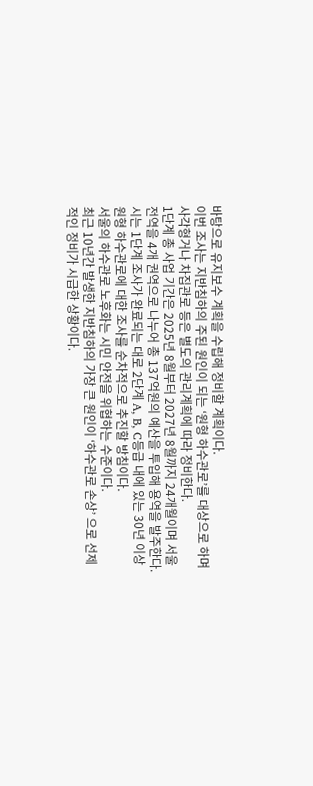바탕으로 유지보수 계획을 수립해 정비할 계획이다.
이번 조사는 지반침하의 주된 원인이 되는 ‘원형 하수관로’를 대상으로 하며 사각형거나 차집관로 등은 별도의 관리계획에 따라 정비한다.
1단계 총 사업 기간은 2025년 8월부터 2027년 8월까지 24개월이며 서울 전역을 4개 권역으로 나누어 총 137억원의 예산을 투입해 용역을 발주한다.
시는 1단계 조사가 완료되는 대로 2단계 A, B, C등급 내에 있는 30년 이상 원형 하수관로에 대한 조사를 순차적으로 추진할 방침이다.
서울의 하수관로 노후화는 시민 안전을 위협하는 수준이다.
최근 10년간 발생한 지반침하의 가장 큰 원인이 ‘하수관로 손상’ 으로 선제적인 정비가 시급한 상황이다.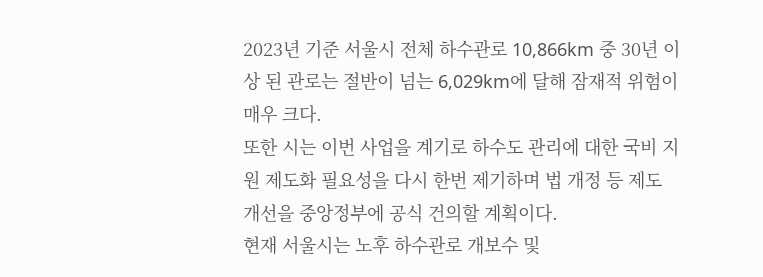2023년 기준 서울시 전체 하수관로 10,866km 중 30년 이상 된 관로는 절반이 넘는 6,029km에 달해 잠재적 위험이 매우 크다.
또한 시는 이번 사업을 계기로 하수도 관리에 대한 국비 지원 제도화 필요성을 다시 한번 제기하며 법 개정 등 제도 개선을 중앙정부에 공식 건의할 계획이다.
현재 서울시는 노후 하수관로 개보수 및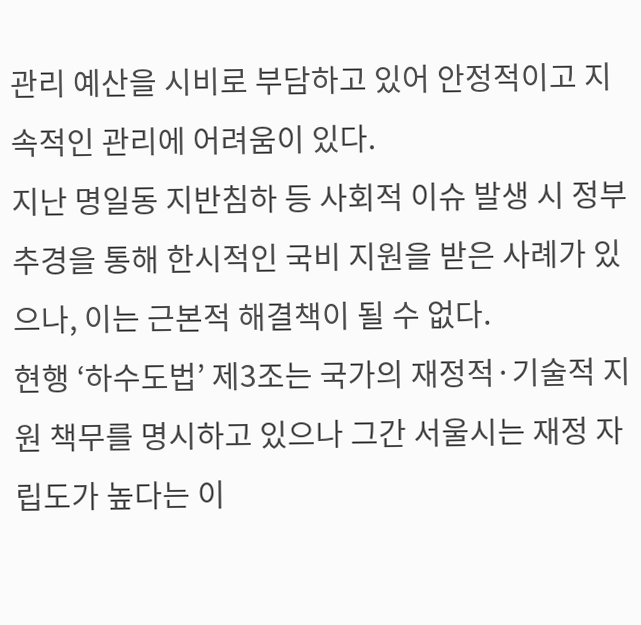관리 예산을 시비로 부담하고 있어 안정적이고 지속적인 관리에 어려움이 있다.
지난 명일동 지반침하 등 사회적 이슈 발생 시 정부 추경을 통해 한시적인 국비 지원을 받은 사례가 있으나, 이는 근본적 해결책이 될 수 없다.
현행 ‘하수도법’ 제3조는 국가의 재정적·기술적 지원 책무를 명시하고 있으나 그간 서울시는 재정 자립도가 높다는 이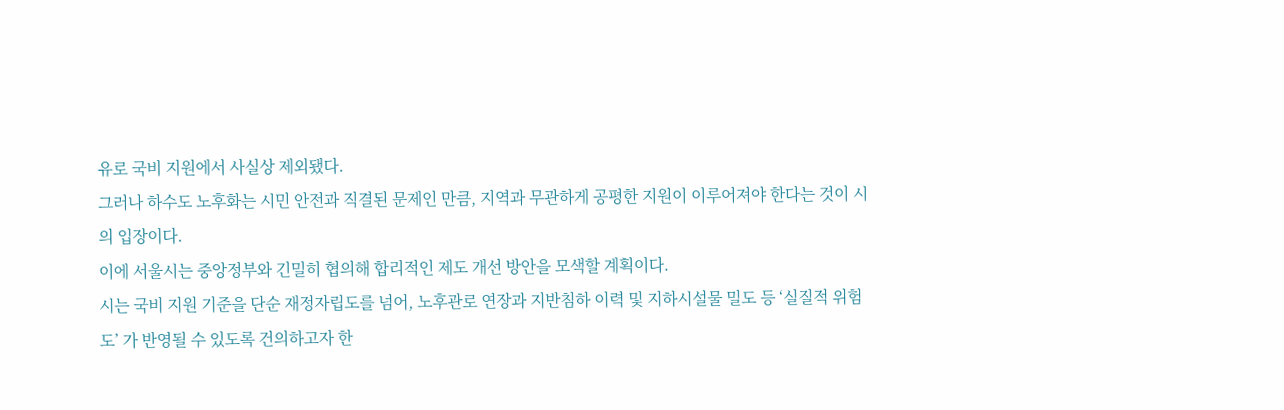유로 국비 지원에서 사실상 제외됐다.
그러나 하수도 노후화는 시민 안전과 직결된 문제인 만큼, 지역과 무관하게 공평한 지원이 이루어져야 한다는 것이 시의 입장이다.
이에 서울시는 중앙정부와 긴밀히 협의해 합리적인 제도 개선 방안을 모색할 계획이다.
시는 국비 지원 기준을 단순 재정자립도를 넘어, 노후관로 연장과 지반침하 이력 및 지하시설물 밀도 등 ‘실질적 위험도’ 가 반영될 수 있도록 건의하고자 한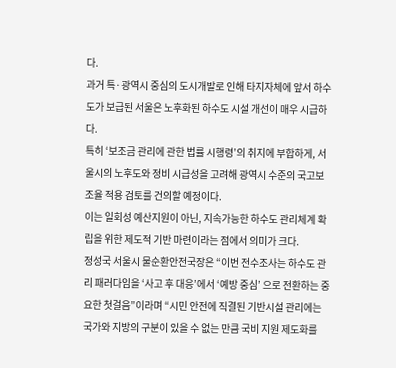다.
과거 특·광역시 중심의 도시개발로 인해 타지자체에 앞서 하수도가 보급된 서울은 노후화된 하수도 시설 개선이 매우 시급하다.
특히 ‘보조금 관리에 관한 법률 시행령’의 취지에 부합하게, 서울시의 노후도와 정비 시급성을 고려해 광역시 수준의 국고보조율 적용 검토를 건의할 예정이다.
이는 일회성 예산지원이 아닌, 지속가능한 하수도 관리체계 확립을 위한 제도적 기반 마련이라는 점에서 의미가 크다.
정성국 서울시 물순환안전국장은 “이번 전수조사는 하수도 관리 패러다임을 ‘사고 후 대응’에서 ‘예방 중심’ 으로 전환하는 중요한 첫걸음”이라며 “시민 안전에 직결된 기반시설 관리에는 국가와 지방의 구분이 있을 수 없는 만큼 국비 지원 제도화를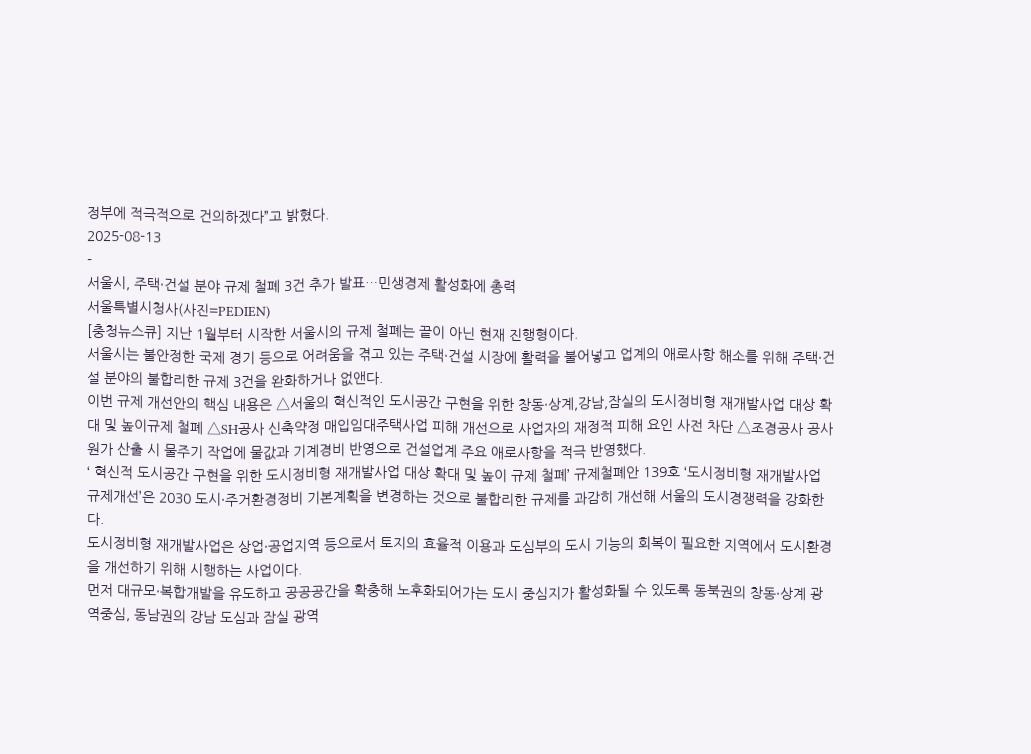정부에 적극적으로 건의하겠다”고 밝혔다.
2025-08-13
-
서울시, 주택·건설 분야 규제 철폐 3건 추가 발표…민생경제 활성화에 총력
서울특별시청사(사진=PEDIEN)
[충청뉴스큐] 지난 1월부터 시작한 서울시의 규제 철폐는 끝이 아닌 현재 진행형이다.
서울시는 불안정한 국제 경기 등으로 어려움을 겪고 있는 주택·건설 시장에 활력을 불어넣고 업계의 애로사항 해소를 위해 주택·건설 분야의 불합리한 규제 3건을 완화하거나 없앤다.
이번 규제 개선안의 핵심 내용은 △서울의 혁신적인 도시공간 구현을 위한 창동·상계,강남,잠실의 도시정비형 재개발사업 대상 확대 및 높이규제 철폐 △SH공사 신축약정 매입임대주택사업 피해 개선으로 사업자의 재정적 피해 요인 사전 차단 △조경공사 공사원가 산출 시 물주기 작업에 물값과 기계경비 반영으로 건설업계 주요 애로사항을 적극 반영했다.
‘ 혁신적 도시공간 구현을 위한 도시정비형 재개발사업 대상 확대 및 높이 규제 철폐’ 규제철폐안 139호 ‘도시정비형 재개발사업 규제개선’은 2030 도시·주거환경정비 기본계획을 변경하는 것으로 불합리한 규제를 과감히 개선해 서울의 도시경쟁력을 강화한다.
도시정비형 재개발사업은 상업·공업지역 등으로서 토지의 효율적 이용과 도심부의 도시 기능의 회복이 필요한 지역에서 도시환경을 개선하기 위해 시행하는 사업이다.
먼저 대규모·복합개발을 유도하고 공공공간을 확충해 노후화되어가는 도시 중심지가 활성화될 수 있도록 동북권의 창동·상계 광역중심, 동남권의 강남 도심과 잠실 광역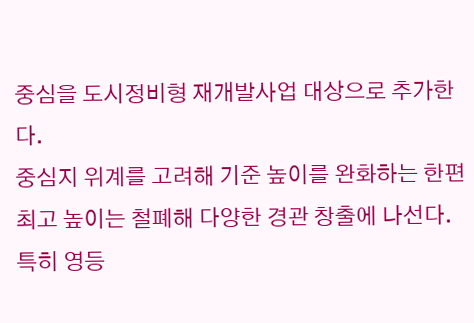중심을 도시정비형 재개발사업 대상으로 추가한다.
중심지 위계를 고려해 기준 높이를 완화하는 한편 최고 높이는 철폐해 다양한 경관 창출에 나선다.
특히 영등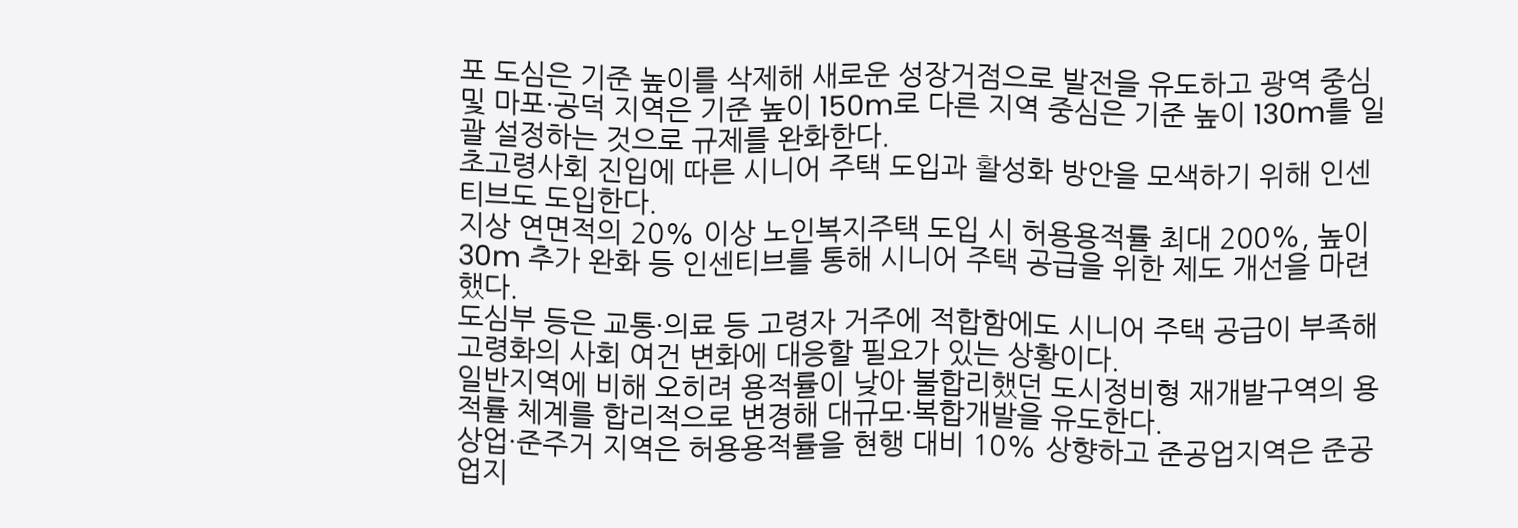포 도심은 기준 높이를 삭제해 새로운 성장거점으로 발전을 유도하고 광역 중심 및 마포·공덕 지역은 기준 높이 150m로 다른 지역 중심은 기준 높이 130m를 일괄 설정하는 것으로 규제를 완화한다.
초고령사회 진입에 따른 시니어 주택 도입과 활성화 방안을 모색하기 위해 인센티브도 도입한다.
지상 연면적의 20% 이상 노인복지주택 도입 시 허용용적률 최대 200%, 높이 30m 추가 완화 등 인센티브를 통해 시니어 주택 공급을 위한 제도 개선을 마련했다.
도심부 등은 교통·의료 등 고령자 거주에 적합함에도 시니어 주택 공급이 부족해 고령화의 사회 여건 변화에 대응할 필요가 있는 상황이다.
일반지역에 비해 오히려 용적률이 낮아 불합리했던 도시정비형 재개발구역의 용적률 체계를 합리적으로 변경해 대규모·복합개발을 유도한다.
상업·준주거 지역은 허용용적률을 현행 대비 10% 상향하고 준공업지역은 준공업지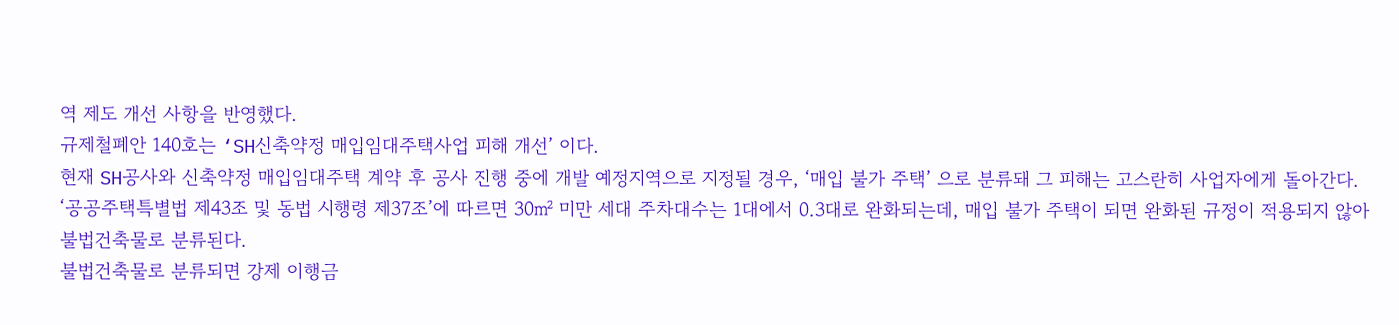역 제도 개선 사항을 반영했다.
규제철폐안 140호는 ‘SH신축약정 매입임대주택사업 피해 개선’ 이다.
현재 SH공사와 신축약정 매입임대주택 계약 후 공사 진행 중에 개발 예정지역으로 지정될 경우, ‘매입 불가 주택’ 으로 분류돼 그 피해는 고스란히 사업자에게 돌아간다.
‘공공주택특별법 제43조 및 동법 시행령 제37조’에 따르면 30㎡ 미만 세대 주차대수는 1대에서 0.3대로 완화되는데, 매입 불가 주택이 되면 완화된 규정이 적용되지 않아 불법건축물로 분류된다.
불법건축물로 분류되면 강제 이행금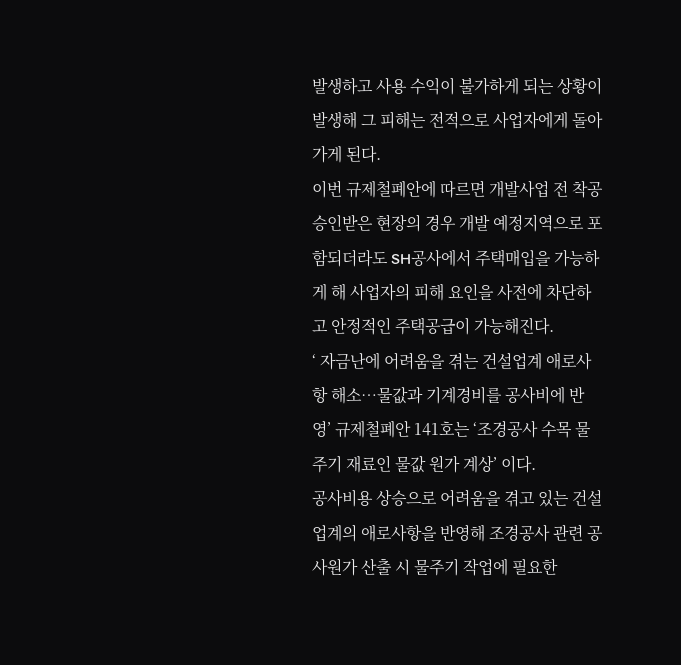발생하고 사용 수익이 불가하게 되는 상황이 발생해 그 피해는 전적으로 사업자에게 돌아가게 된다.
이번 규제철폐안에 따르면 개발사업 전 착공 승인받은 현장의 경우 개발 예정지역으로 포함되더라도 SH공사에서 주택매입을 가능하게 해 사업자의 피해 요인을 사전에 차단하고 안정적인 주택공급이 가능해진다.
‘ 자금난에 어려움을 겪는 건설업계 애로사항 해소…물값과 기계경비를 공사비에 반영’ 규제철폐안 141호는 ‘조경공사 수목 물주기 재료인 물값 원가 계상’ 이다.
공사비용 상승으로 어려움을 겪고 있는 건설업계의 애로사항을 반영해 조경공사 관련 공사원가 산출 시 물주기 작업에 필요한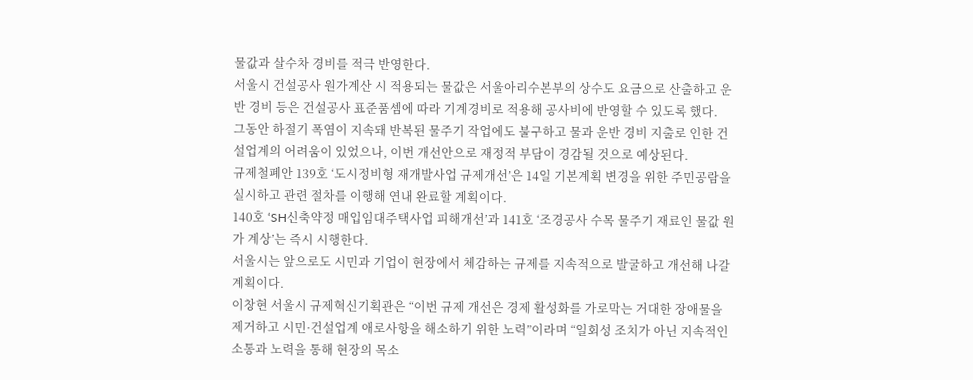물값과 살수차 경비를 적극 반영한다.
서울시 건설공사 원가계산 시 적용되는 물값은 서울아리수본부의 상수도 요금으로 산출하고 운반 경비 등은 건설공사 표준품셈에 따라 기계경비로 적용해 공사비에 반영할 수 있도록 했다.
그동안 하절기 폭염이 지속돼 반복된 물주기 작업에도 불구하고 물과 운반 경비 지출로 인한 건설업계의 어려움이 있었으나, 이번 개선안으로 재정적 부담이 경감될 것으로 예상된다.
규제철폐안 139호 ‘도시정비형 재개발사업 규제개선’은 14일 기본계획 변경을 위한 주민공람을 실시하고 관련 절차를 이행해 연내 완료할 계획이다.
140호 ‘SH신축약정 매입임대주택사업 피해개선’과 141호 ‘조경공사 수목 물주기 재료인 물값 원가 계상’는 즉시 시행한다.
서울시는 앞으로도 시민과 기업이 현장에서 체감하는 규제를 지속적으로 발굴하고 개선해 나갈 계획이다.
이창현 서울시 규제혁신기획관은 “이번 규제 개선은 경제 활성화를 가로막는 거대한 장애물을 제거하고 시민·건설업계 애로사항을 해소하기 위한 노력”이라며 “일회성 조치가 아닌 지속적인 소통과 노력을 통해 현장의 목소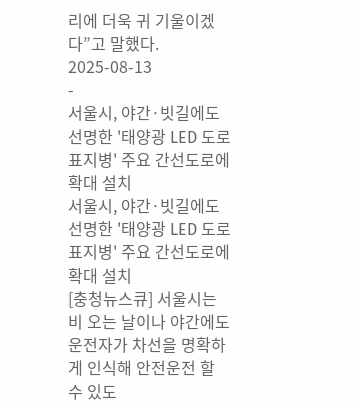리에 더욱 귀 기울이겠다”고 말했다.
2025-08-13
-
서울시, 야간·빗길에도 선명한 '태양광 LED 도로표지병' 주요 간선도로에 확대 설치
서울시, 야간·빗길에도 선명한 '태양광 LED 도로표지병' 주요 간선도로에 확대 설치
[충청뉴스큐] 서울시는 비 오는 날이나 야간에도 운전자가 차선을 명확하게 인식해 안전운전 할 수 있도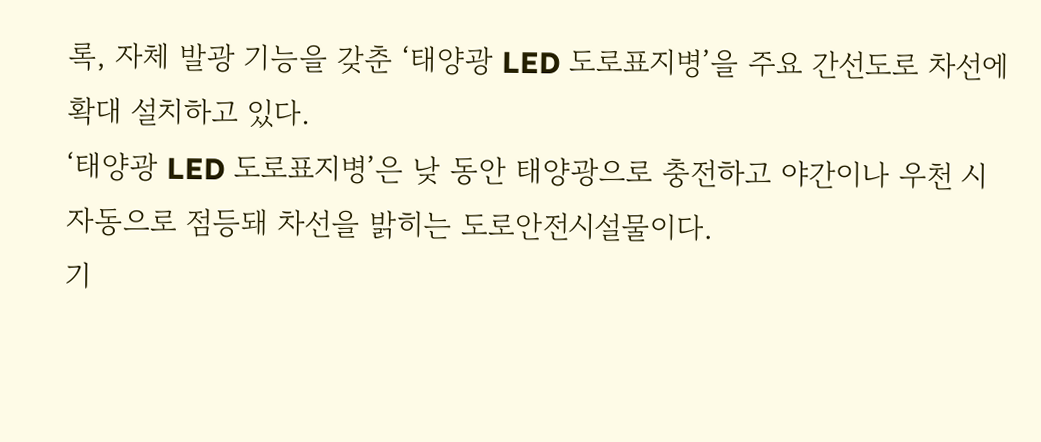록, 자체 발광 기능을 갖춘 ‘태양광 LED 도로표지병’을 주요 간선도로 차선에 확대 설치하고 있다.
‘태양광 LED 도로표지병’은 낮 동안 태양광으로 충전하고 야간이나 우천 시 자동으로 점등돼 차선을 밝히는 도로안전시설물이다.
기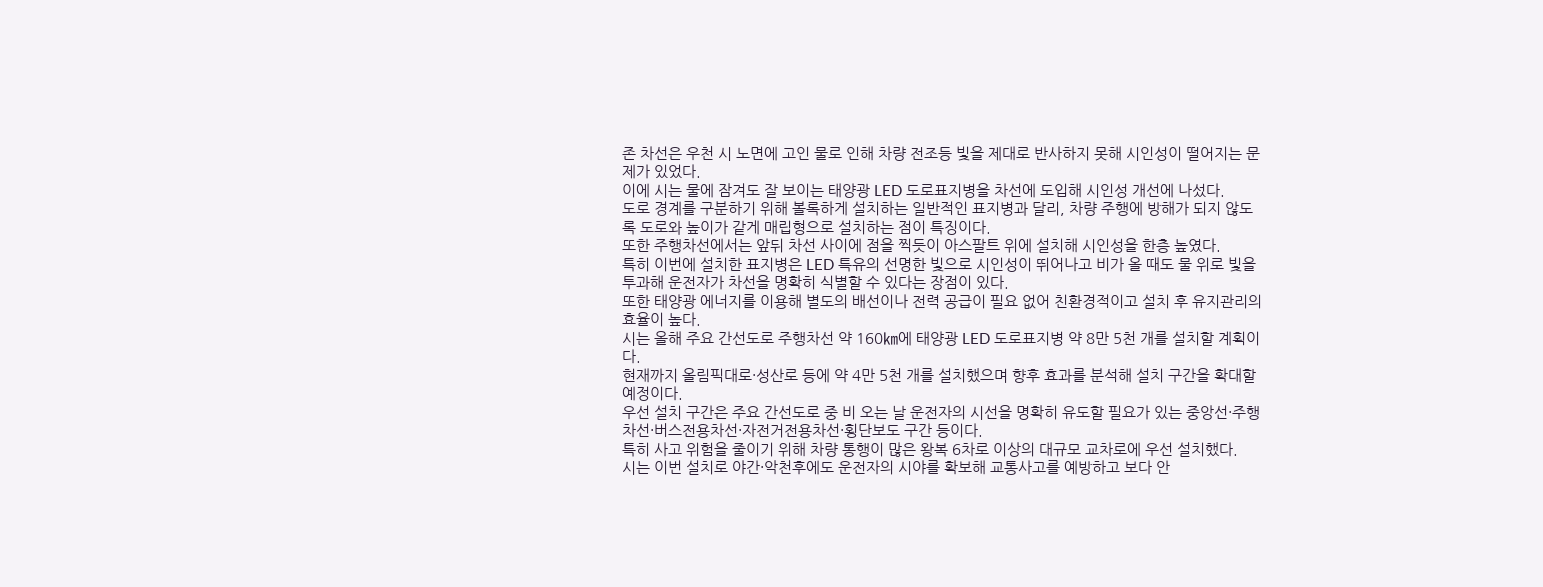존 차선은 우천 시 노면에 고인 물로 인해 차량 전조등 빛을 제대로 반사하지 못해 시인성이 떨어지는 문제가 있었다.
이에 시는 물에 잠겨도 잘 보이는 태양광 LED 도로표지병을 차선에 도입해 시인성 개선에 나섰다.
도로 경계를 구분하기 위해 볼록하게 설치하는 일반적인 표지병과 달리, 차량 주행에 방해가 되지 않도록 도로와 높이가 같게 매립형으로 설치하는 점이 특징이다.
또한 주행차선에서는 앞뒤 차선 사이에 점을 찍듯이 아스팔트 위에 설치해 시인성을 한층 높였다.
특히 이번에 설치한 표지병은 LED 특유의 선명한 빛으로 시인성이 뛰어나고 비가 올 때도 물 위로 빛을 투과해 운전자가 차선을 명확히 식별할 수 있다는 장점이 있다.
또한 태양광 에너지를 이용해 별도의 배선이나 전력 공급이 필요 없어 친환경적이고 설치 후 유지관리의 효율이 높다.
시는 올해 주요 간선도로 주행차선 약 160㎞에 태양광 LED 도로표지병 약 8만 5천 개를 설치할 계획이다.
현재까지 올림픽대로·성산로 등에 약 4만 5천 개를 설치했으며 향후 효과를 분석해 설치 구간을 확대할 예정이다.
우선 설치 구간은 주요 간선도로 중 비 오는 날 운전자의 시선을 명확히 유도할 필요가 있는 중앙선·주행차선·버스전용차선·자전거전용차선·횡단보도 구간 등이다.
특히 사고 위험을 줄이기 위해 차량 통행이 많은 왕복 6차로 이상의 대규모 교차로에 우선 설치했다.
시는 이번 설치로 야간·악천후에도 운전자의 시야를 확보해 교통사고를 예방하고 보다 안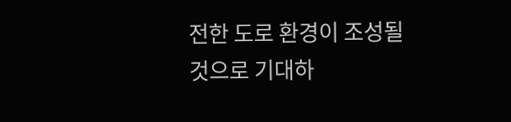전한 도로 환경이 조성될 것으로 기대하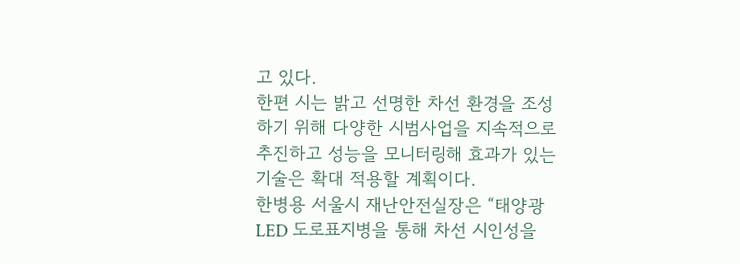고 있다.
한편 시는 밝고 선명한 차선 환경을 조성하기 위해 다양한 시범사업을 지속적으로 추진하고 성능을 모니터링해 효과가 있는 기술은 확대 적용할 계획이다.
한병용 서울시 재난안전실장은 “태양광 LED 도로표지병을 통해 차선 시인성을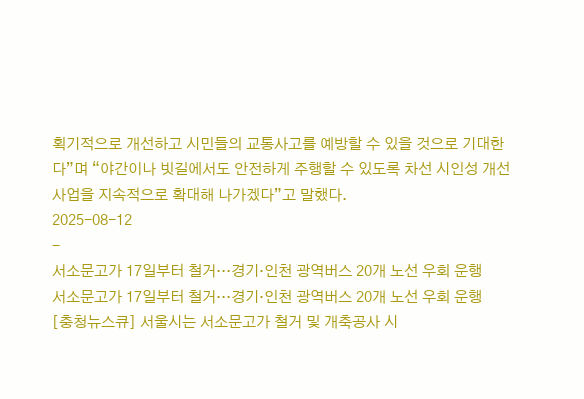획기적으로 개선하고 시민들의 교통사고를 예방할 수 있을 것으로 기대한다”며 “야간이나 빗길에서도 안전하게 주행할 수 있도록 차선 시인성 개선 사업을 지속적으로 확대해 나가겠다”고 말했다.
2025-08-12
-
서소문고가 17일부터 철거…경기·인천 광역버스 20개 노선 우회 운행
서소문고가 17일부터 철거…경기·인천 광역버스 20개 노선 우회 운행
[충청뉴스큐] 서울시는 서소문고가 철거 및 개축공사 시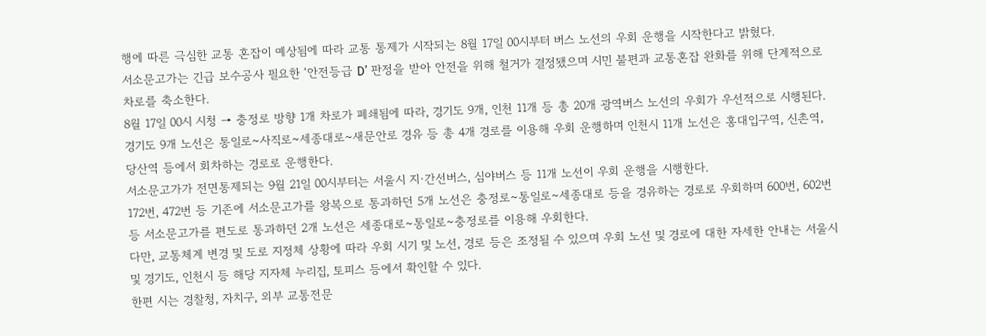행에 따른 극심한 교통 혼잡이 예상됨에 따라 교통 통제가 시작되는 8월 17일 00시부터 버스 노선의 우회 운행을 시작한다고 밝혔다.
서소문고가는 긴급 보수공사 필요한 ‘안전등급 D’ 판정을 받아 안전을 위해 철거가 결정됐으며 시민 불편과 교통혼잡 완화를 위해 단계적으로 차로를 축소한다.
8월 17일 00시 시청 → 충정로 방향 1개 차로가 폐쇄됨에 따라, 경기도 9개, 인천 11개 등 총 20개 광역버스 노선의 우회가 우선적으로 시행된다.
경기도 9개 노선은 통일로~사직로~세종대로~새문안로 경유 등 총 4개 경로를 이용해 우회 운행하며 인천시 11개 노선은 홍대입구역, 신촌역, 당산역 등에서 회차하는 경로로 운행한다.
서소문고가가 전면통제되는 9월 21일 00시부터는 서울시 지·간선버스, 심야버스 등 11개 노선이 우회 운행을 시행한다.
172번, 472번 등 기존에 서소문고가를 왕복으로 통과하던 5개 노선은 충정로~통일로~세종대로 등을 경유하는 경로로 우회하며 600번, 602번 등 서소문고가를 편도로 통과하던 2개 노선은 세종대로~통일로~충정로를 이용해 우회한다.
다만, 교통체계 변경 및 도로 지정체 상황에 따라 우회 시기 및 노선, 경로 등은 조정될 수 있으며 우회 노선 및 경로에 대한 자세한 안내는 서울시 및 경기도, 인천시 등 해당 지자체 누리집, 토피스 등에서 확인할 수 있다.
한편 시는 경찰청, 자치구, 외부 교통전문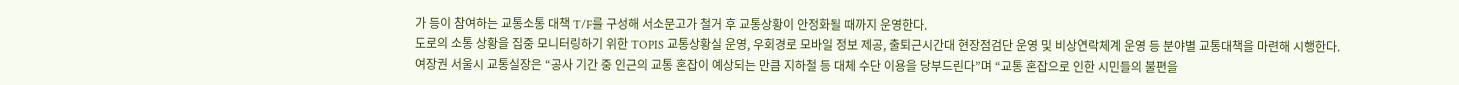가 등이 참여하는 교통소통 대책 T/F를 구성해 서소문고가 철거 후 교통상황이 안정화될 때까지 운영한다.
도로의 소통 상황을 집중 모니터링하기 위한 TOPIS 교통상황실 운영, 우회경로 모바일 정보 제공, 출퇴근시간대 현장점검단 운영 및 비상연락체계 운영 등 분야별 교통대책을 마련해 시행한다.
여장권 서울시 교통실장은 “공사 기간 중 인근의 교통 혼잡이 예상되는 만큼 지하철 등 대체 수단 이용을 당부드린다”며 “교통 혼잡으로 인한 시민들의 불편을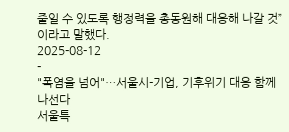줄일 수 있도록 행정력을 총동원해 대응해 나갈 것”이라고 말했다.
2025-08-12
-
"폭염을 넘어"…서울시-기업, 기후위기 대응 함께 나선다
서울특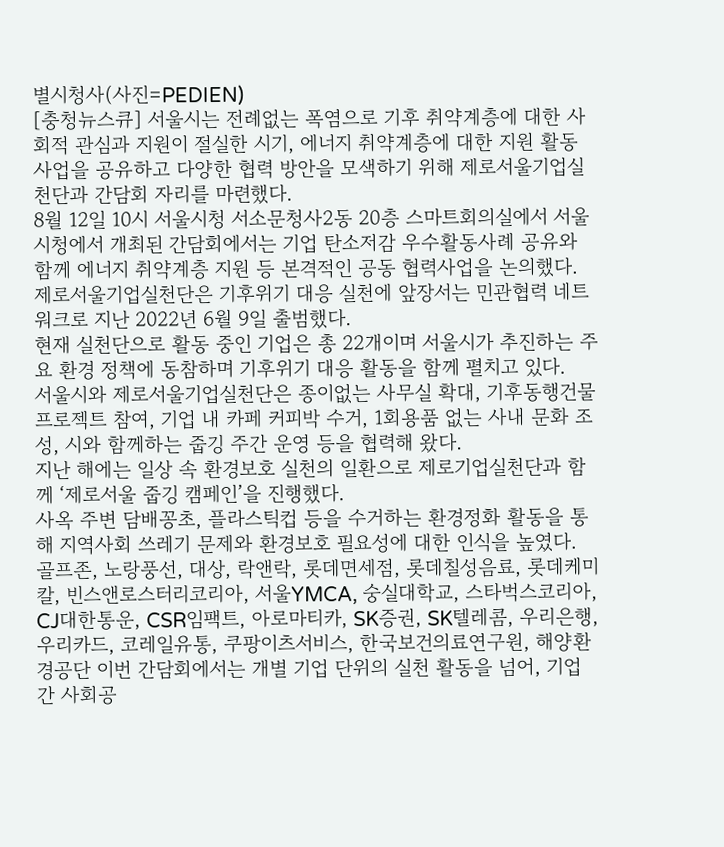별시청사(사진=PEDIEN)
[충청뉴스큐] 서울시는 전례없는 폭염으로 기후 취약계층에 대한 사회적 관심과 지원이 절실한 시기, 에너지 취약계층에 대한 지원 활동 사업을 공유하고 다양한 협력 방안을 모색하기 위해 제로서울기업실천단과 간담회 자리를 마련했다.
8월 12일 10시 서울시청 서소문청사2동 20층 스마트회의실에서 서울시청에서 개최된 간담회에서는 기업 탄소저감 우수활동사례 공유와 함께 에너지 취약계층 지원 등 본격적인 공동 협력사업을 논의했다.
제로서울기업실천단은 기후위기 대응 실천에 앞장서는 민관협력 네트워크로 지난 2022년 6월 9일 출범했다.
현재 실천단으로 활동 중인 기업은 총 22개이며 서울시가 추진하는 주요 환경 정책에 동참하며 기후위기 대응 활동을 함께 펼치고 있다.
서울시와 제로서울기업실천단은 종이없는 사무실 확대, 기후동행건물 프로젝트 참여, 기업 내 카페 커피박 수거, 1회용품 없는 사내 문화 조성, 시와 함께하는 줍깅 주간 운영 등을 협력해 왔다.
지난 해에는 일상 속 환경보호 실천의 일환으로 제로기업실천단과 함께 ‘제로서울 줍깅 캠페인’을 진행했다.
사옥 주변 담배꽁초, 플라스틱컵 등을 수거하는 환경정화 활동을 통해 지역사회 쓰레기 문제와 환경보호 필요성에 대한 인식을 높였다.
골프존, 노랑풍선, 대상, 락앤락, 롯데면세점, 롯데칠성음료, 롯데케미칼, 빈스앤로스터리코리아, 서울YMCA, 숭실대학교, 스타벅스코리아, CJ대한통운, CSR임팩트, 아로마티카, SK증권, SK텔레콤, 우리은행, 우리카드, 코레일유통, 쿠팡이츠서비스, 한국보건의료연구원, 해양환경공단 이번 간담회에서는 개별 기업 단위의 실천 활동을 넘어, 기업 간 사회공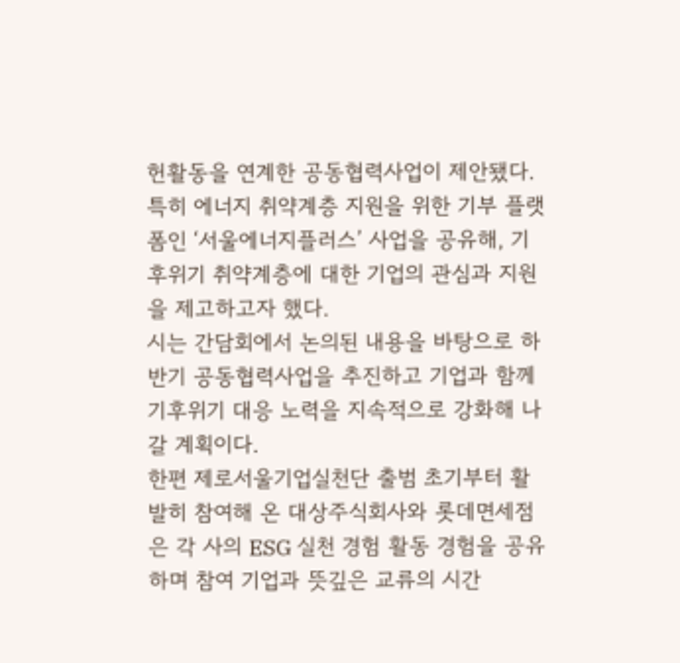헌활동을 연계한 공동협력사업이 제안됐다.
특히 에너지 취약계층 지원을 위한 기부 플랫폼인 ‘서울에너지플러스’ 사업을 공유해, 기후위기 취약계층에 대한 기업의 관심과 지원을 제고하고자 했다.
시는 간담회에서 논의된 내용을 바탕으로 하반기 공동협력사업을 추진하고 기업과 함께 기후위기 대응 노력을 지속적으로 강화해 나갈 계획이다.
한편 제로서울기업실천단 출범 초기부터 활발히 참여해 온 대상주식회사와 롯데면세점은 각 사의 ESG 실천 경험 활동 경험을 공유하며 참여 기업과 뜻깊은 교류의 시간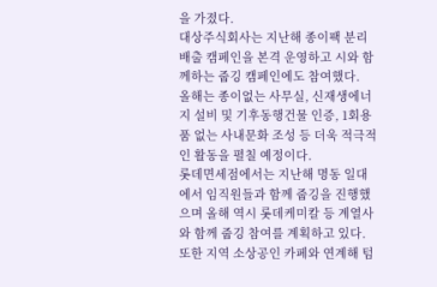을 가졌다.
대상주식회사는 지난해 종이팩 분리배출 캠페인을 본격 운영하고 시와 함께하는 줍깅 캠페인에도 참여했다.
올해는 종이없는 사무실, 신재생에너지 설비 및 기후동행건물 인증, 1회용품 없는 사내문화 조성 등 더욱 적극적인 활동을 펼칠 예정이다.
롯데면세점에서는 지난해 명동 일대에서 임직원들과 함께 줍깅을 진행했으며 올해 역시 롯데케미칼 등 계열사와 함께 줍깅 참여를 계획하고 있다.
또한 지역 소상공인 카페와 연계해 텀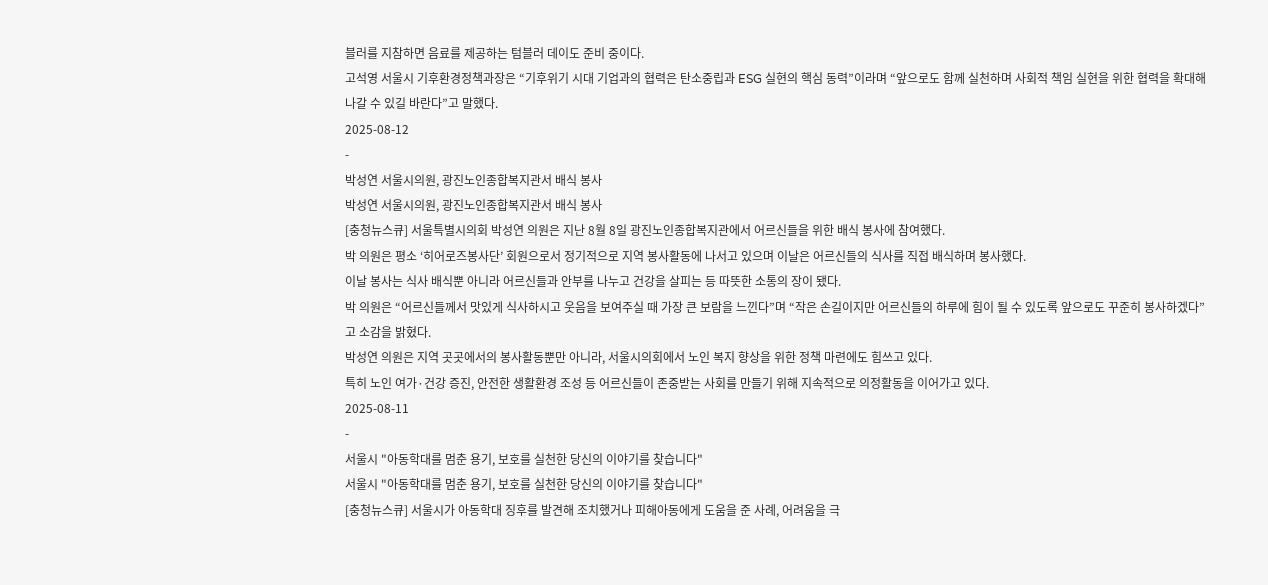블러를 지참하면 음료를 제공하는 텀블러 데이도 준비 중이다.
고석영 서울시 기후환경정책과장은 “기후위기 시대 기업과의 협력은 탄소중립과 ESG 실현의 핵심 동력”이라며 “앞으로도 함께 실천하며 사회적 책임 실현을 위한 협력을 확대해 나갈 수 있길 바란다”고 말했다.
2025-08-12
-
박성연 서울시의원, 광진노인종합복지관서 배식 봉사
박성연 서울시의원, 광진노인종합복지관서 배식 봉사
[충청뉴스큐] 서울특별시의회 박성연 의원은 지난 8월 8일 광진노인종합복지관에서 어르신들을 위한 배식 봉사에 참여했다.
박 의원은 평소 ‘히어로즈봉사단’ 회원으로서 정기적으로 지역 봉사활동에 나서고 있으며 이날은 어르신들의 식사를 직접 배식하며 봉사했다.
이날 봉사는 식사 배식뿐 아니라 어르신들과 안부를 나누고 건강을 살피는 등 따뜻한 소통의 장이 됐다.
박 의원은 “어르신들께서 맛있게 식사하시고 웃음을 보여주실 때 가장 큰 보람을 느낀다”며 “작은 손길이지만 어르신들의 하루에 힘이 될 수 있도록 앞으로도 꾸준히 봉사하겠다”고 소감을 밝혔다.
박성연 의원은 지역 곳곳에서의 봉사활동뿐만 아니라, 서울시의회에서 노인 복지 향상을 위한 정책 마련에도 힘쓰고 있다.
특히 노인 여가·건강 증진, 안전한 생활환경 조성 등 어르신들이 존중받는 사회를 만들기 위해 지속적으로 의정활동을 이어가고 있다.
2025-08-11
-
서울시 "아동학대를 멈춘 용기, 보호를 실천한 당신의 이야기를 찾습니다"
서울시 "아동학대를 멈춘 용기, 보호를 실천한 당신의 이야기를 찾습니다"
[충청뉴스큐] 서울시가 아동학대 징후를 발견해 조치했거나 피해아동에게 도움을 준 사례, 어려움을 극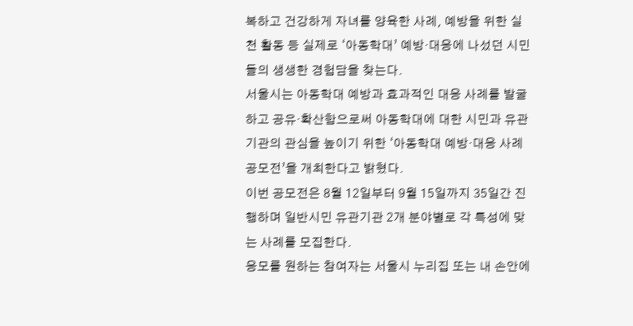복하고 건강하게 자녀를 양육한 사례, 예방을 위한 실천 활동 등 실제로 ‘아동학대’ 예방·대응에 나섰던 시민들의 생생한 경험담을 찾는다.
서울시는 아동학대 예방과 효과적인 대응 사례를 발굴하고 공유·확산함으로써 아동학대에 대한 시민과 유관기관의 관심을 높이기 위한 ‘아동학대 예방·대응 사례 공모전’을 개최한다고 밝혔다.
이번 공모전은 8월 12일부터 9월 15일까지 35일간 진행하며 일반시민 유관기관 2개 분야별로 각 특성에 맞는 사례를 모집한다.
응모를 원하는 참여자는 서울시 누리집 또는 내 손안에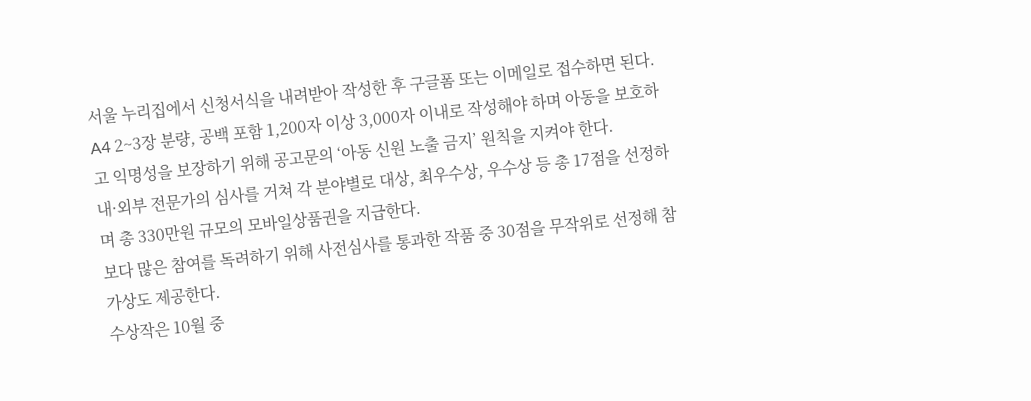서울 누리집에서 신청서식을 내려받아 작성한 후 구글폼 또는 이메일로 접수하면 된다.
A4 2~3장 분량, 공백 포함 1,200자 이상 3,000자 이내로 작성해야 하며 아동을 보호하고 익명성을 보장하기 위해 공고문의 ‘아동 신원 노출 금지’ 원칙을 지켜야 한다.
내·외부 전문가의 심사를 거쳐 각 분야별로 대상, 최우수상, 우수상 등 총 17점을 선정하며 총 330만원 규모의 모바일상품권을 지급한다.
보다 많은 참여를 독려하기 위해 사전심사를 통과한 작품 중 30점을 무작위로 선정해 참가상도 제공한다.
수상작은 10월 중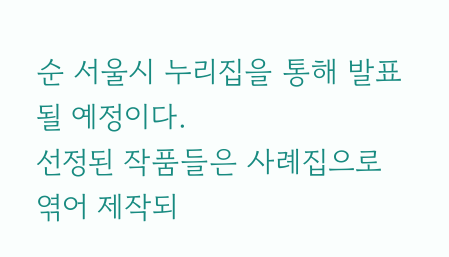순 서울시 누리집을 통해 발표될 예정이다.
선정된 작품들은 사례집으로 엮어 제작되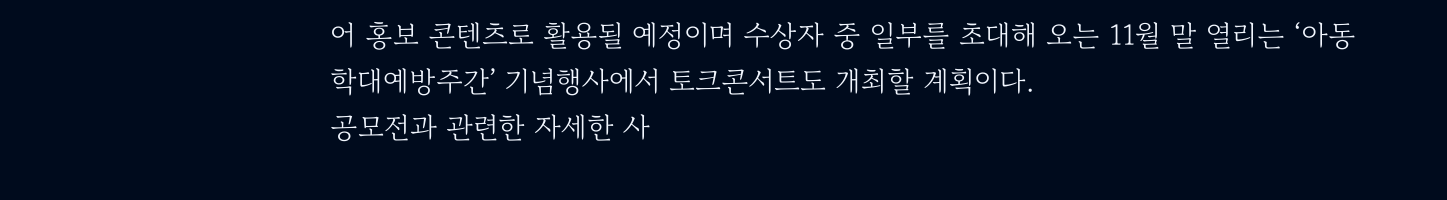어 홍보 콘텐츠로 활용될 예정이며 수상자 중 일부를 초대해 오는 11월 말 열리는 ‘아동학대예방주간’ 기념행사에서 토크콘서트도 개최할 계획이다.
공모전과 관련한 자세한 사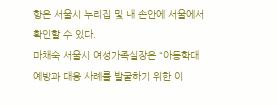항은 서울시 누리집 및 내 손안에 서울에서 확인할 수 있다.
마채숙 서울시 여성가족실장은 “아동학대 예방과 대응 사례를 발굴하기 위한 이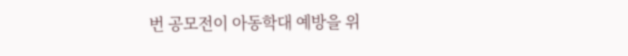번 공모전이 아동학대 예방을 위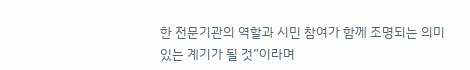한 전문기관의 역할과 시민 참여가 함께 조명되는 의미있는 계기가 될 것”이라며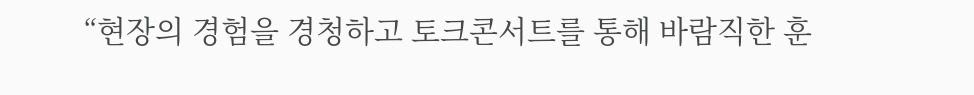“현장의 경험을 경청하고 토크콘서트를 통해 바람직한 훈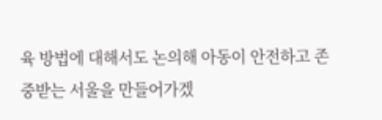육 방법에 대해서도 논의해 아동이 안전하고 존중받는 서울을 만들어가겠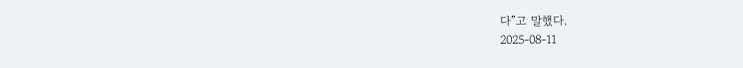다”고 말했다.
2025-08-11